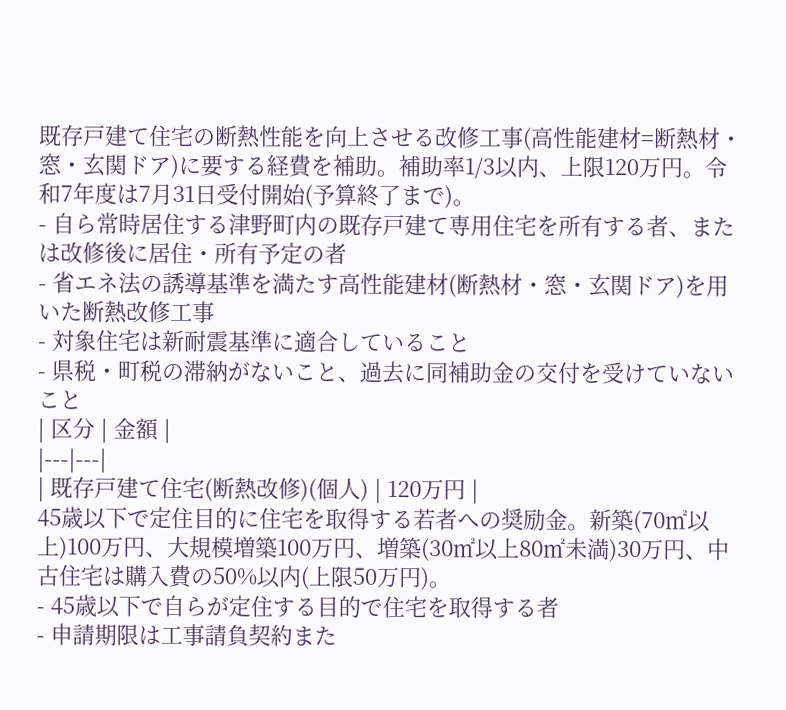既存戸建て住宅の断熱性能を向上させる改修工事(高性能建材=断熱材・窓・玄関ドア)に要する経費を補助。補助率1/3以内、上限120万円。令和7年度は7月31日受付開始(予算終了まで)。
- 自ら常時居住する津野町内の既存戸建て専用住宅を所有する者、または改修後に居住・所有予定の者
- 省エネ法の誘導基準を満たす高性能建材(断熱材・窓・玄関ドア)を用いた断熱改修工事
- 対象住宅は新耐震基準に適合していること
- 県税・町税の滞納がないこと、過去に同補助金の交付を受けていないこと
| 区分 | 金額 |
|---|---|
| 既存戸建て住宅(断熱改修)(個人) | 120万円 |
45歳以下で定住目的に住宅を取得する若者への奨励金。新築(70㎡以上)100万円、大規模増築100万円、増築(30㎡以上80㎡未満)30万円、中古住宅は購入費の50%以内(上限50万円)。
- 45歳以下で自らが定住する目的で住宅を取得する者
- 申請期限は工事請負契約また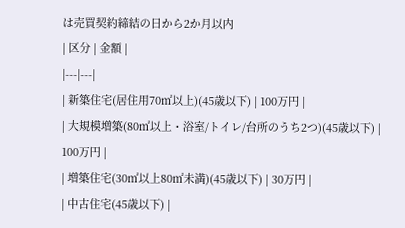は売買契約締結の日から2か月以内
| 区分 | 金額 |
|---|---|
| 新築住宅(居住用70㎡以上)(45歳以下) | 100万円 |
| 大規模増築(80㎡以上・浴室/トイレ/台所のうち2つ)(45歳以下) | 100万円 |
| 増築住宅(30㎡以上80㎡未満)(45歳以下) | 30万円 |
| 中古住宅(45歳以下) |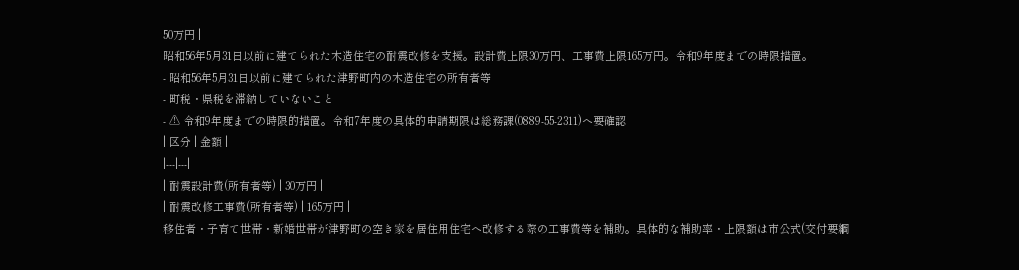50万円 |
昭和56年5月31日以前に建てられた木造住宅の耐震改修を支援。設計費上限30万円、工事費上限165万円。令和9年度までの時限措置。
- 昭和56年5月31日以前に建てられた津野町内の木造住宅の所有者等
- 町税・県税を滞納していないこと
- ⚠ 令和9年度までの時限的措置。令和7年度の具体的申請期限は総務課(0889-55-2311)へ要確認
| 区分 | 金額 |
|---|---|
| 耐震設計費(所有者等) | 30万円 |
| 耐震改修工事費(所有者等) | 165万円 |
移住者・子育て世帯・新婚世帯が津野町の空き家を居住用住宅へ改修する際の工事費等を補助。具体的な補助率・上限額は市公式(交付要綱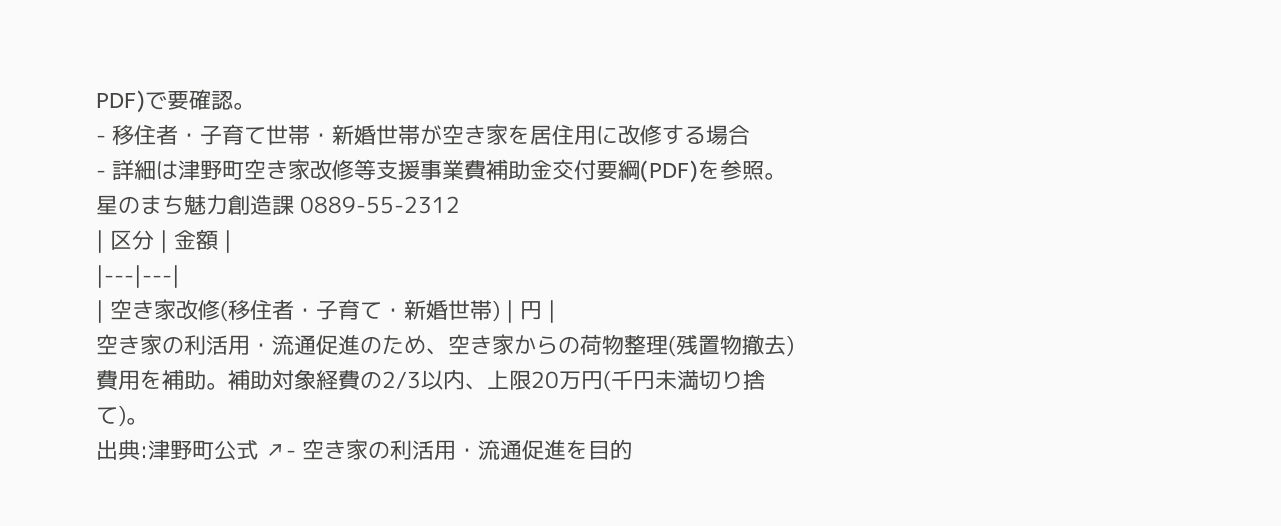PDF)で要確認。
- 移住者・子育て世帯・新婚世帯が空き家を居住用に改修する場合
- 詳細は津野町空き家改修等支援事業費補助金交付要綱(PDF)を参照。星のまち魅力創造課 0889-55-2312
| 区分 | 金額 |
|---|---|
| 空き家改修(移住者・子育て・新婚世帯) | 円 |
空き家の利活用・流通促進のため、空き家からの荷物整理(残置物撤去)費用を補助。補助対象経費の2/3以内、上限20万円(千円未満切り捨て)。
出典:津野町公式 ↗- 空き家の利活用・流通促進を目的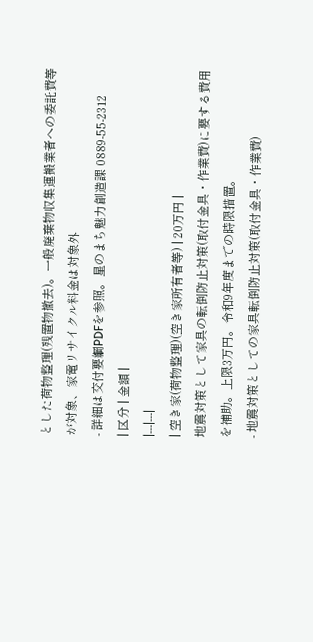とした荷物整理(残置物撤去)。一般廃棄物収集運搬業者への委託費等が対象、家電リサイクル料金は対象外
- 詳細は交付要綱PDFを参照。星のまち魅力創造課 0889-55-2312
| 区分 | 金額 |
|---|---|
| 空き家(荷物整理)(空き家所有者等) | 20万円 |
地震対策として家具の転倒防止対策(取付金具・作業費)に要する費用を補助。上限3万円。令和9年度までの時限措置。
- 地震対策としての家具転倒防止対策(取付金具・作業費)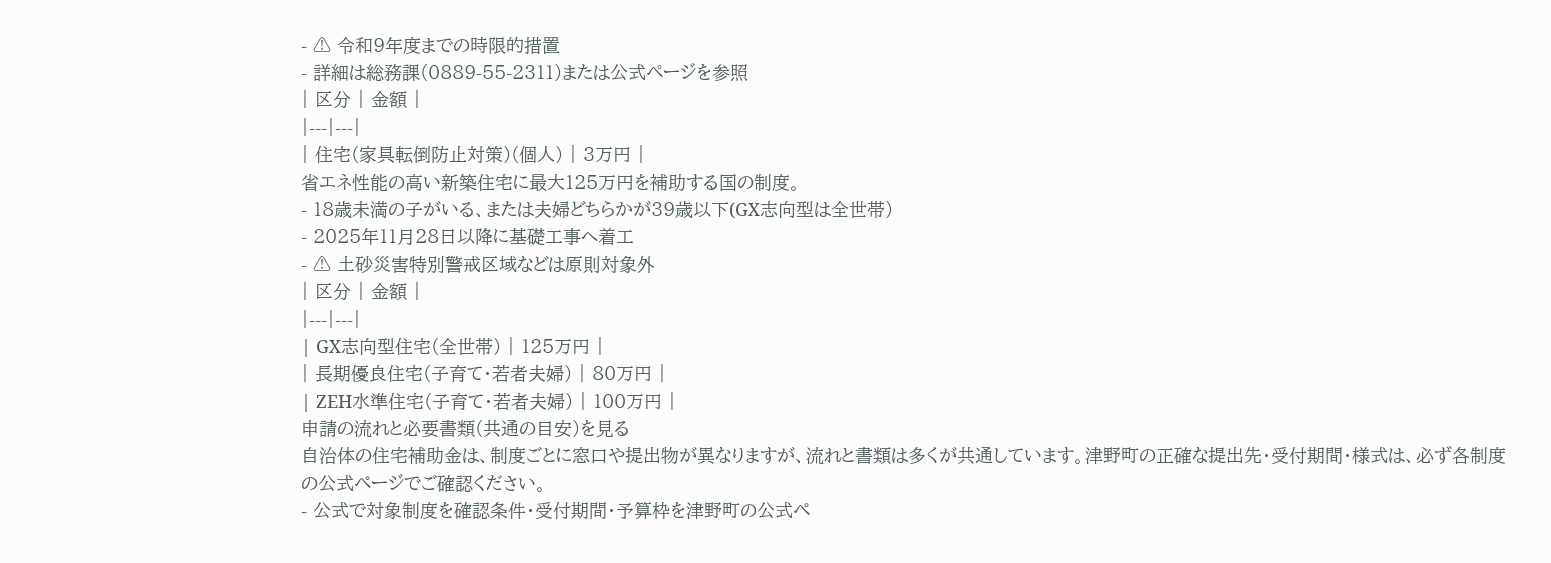- ⚠ 令和9年度までの時限的措置
- 詳細は総務課(0889-55-2311)または公式ページを参照
| 区分 | 金額 |
|---|---|
| 住宅(家具転倒防止対策)(個人) | 3万円 |
省エネ性能の高い新築住宅に最大125万円を補助する国の制度。
- 18歳未満の子がいる、または夫婦どちらかが39歳以下(GX志向型は全世帯)
- 2025年11月28日以降に基礎工事へ着工
- ⚠ 土砂災害特別警戒区域などは原則対象外
| 区分 | 金額 |
|---|---|
| GX志向型住宅(全世帯) | 125万円 |
| 長期優良住宅(子育て・若者夫婦) | 80万円 |
| ZEH水準住宅(子育て・若者夫婦) | 100万円 |
申請の流れと必要書類(共通の目安)を見る
自治体の住宅補助金は、制度ごとに窓口や提出物が異なりますが、流れと書類は多くが共通しています。津野町の正確な提出先・受付期間・様式は、必ず各制度の公式ページでご確認ください。
- 公式で対象制度を確認条件・受付期間・予算枠を津野町の公式ペ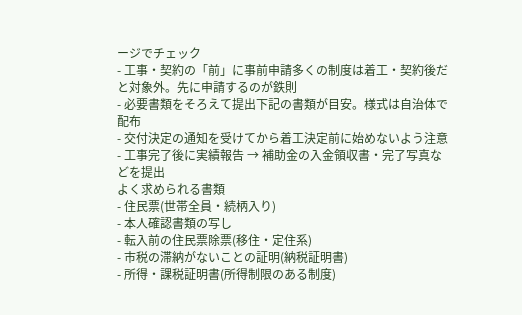ージでチェック
- 工事・契約の「前」に事前申請多くの制度は着工・契約後だと対象外。先に申請するのが鉄則
- 必要書類をそろえて提出下記の書類が目安。様式は自治体で配布
- 交付決定の通知を受けてから着工決定前に始めないよう注意
- 工事完了後に実績報告 → 補助金の入金領収書・完了写真などを提出
よく求められる書類
- 住民票(世帯全員・続柄入り)
- 本人確認書類の写し
- 転入前の住民票除票(移住・定住系)
- 市税の滞納がないことの証明(納税証明書)
- 所得・課税証明書(所得制限のある制度)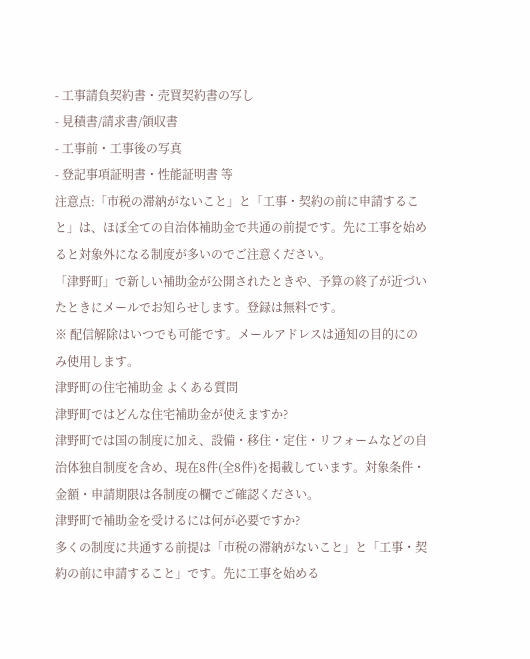- 工事請負契約書・売買契約書の写し
- 見積書/請求書/領収書
- 工事前・工事後の写真
- 登記事項証明書・性能証明書 等
注意点:「市税の滞納がないこと」と「工事・契約の前に申請すること」は、ほぼ全ての自治体補助金で共通の前提です。先に工事を始めると対象外になる制度が多いのでご注意ください。
「津野町」で新しい補助金が公開されたときや、予算の終了が近づいたときにメールでお知らせします。登録は無料です。
※ 配信解除はいつでも可能です。メールアドレスは通知の目的にのみ使用します。
津野町の住宅補助金 よくある質問
津野町ではどんな住宅補助金が使えますか?
津野町では国の制度に加え、設備・移住・定住・リフォームなどの自治体独自制度を含め、現在8件(全8件)を掲載しています。対象条件・金額・申請期限は各制度の欄でご確認ください。
津野町で補助金を受けるには何が必要ですか?
多くの制度に共通する前提は「市税の滞納がないこと」と「工事・契約の前に申請すること」です。先に工事を始める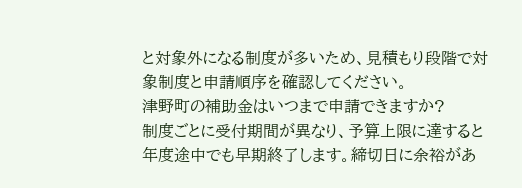と対象外になる制度が多いため、見積もり段階で対象制度と申請順序を確認してください。
津野町の補助金はいつまで申請できますか?
制度ごとに受付期間が異なり、予算上限に達すると年度途中でも早期終了します。締切日に余裕があ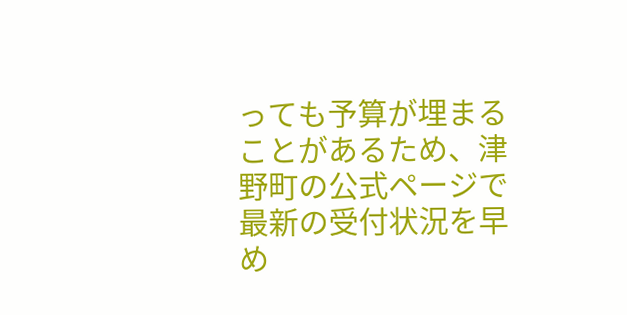っても予算が埋まることがあるため、津野町の公式ページで最新の受付状況を早め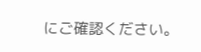にご確認ください。